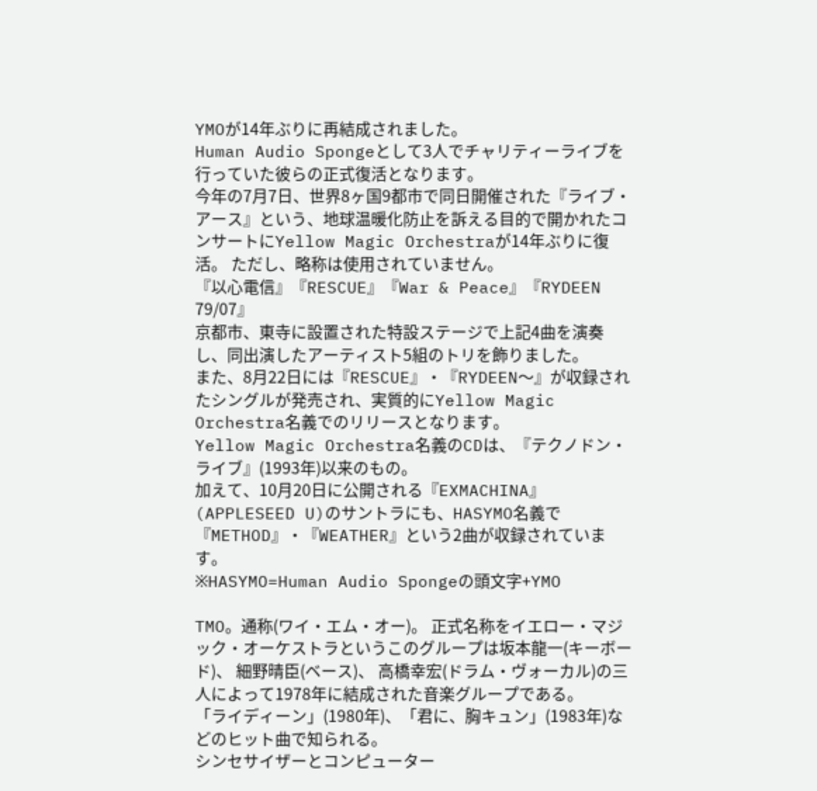YMOが14年ぶりに再結成されました。
Human Audio Spongeとして3人でチャリティーライブを行っていた彼らの正式復活となります。
今年の7月7日、世界8ヶ国9都市で同日開催された『ライブ・アース』という、地球温暖化防止を訴える目的で開かれたコンサートにYellow Magic Orchestraが14年ぶりに復活。 ただし、略称は使用されていません。
『以心電信』『RESCUE』『War & Peace』『RYDEEN 79/07』
京都市、東寺に設置された特設ステージで上記4曲を演奏し、同出演したアーティスト5組のトリを飾りました。
また、8月22日には『RESCUE』・『RYDEEN〜』が収録されたシングルが発売され、実質的にYellow Magic Orchestra名義でのリリースとなります。
Yellow Magic Orchestra名義のCDは、『テクノドン・ライブ』(1993年)以来のもの。
加えて、10月20日に公開される『EXMACHINA』(APPLESEED U)のサントラにも、HASYMO名義で『METHOD』・『WEATHER』という2曲が収録されています。
※HASYMO=Human Audio Spongeの頭文字+YMO

TMO。通称(ワイ・エム・オー)。 正式名称をイエロー・マジック・オーケストラというこのグループは坂本龍一(キーボード)、 細野晴臣(ベース)、 高橋幸宏(ドラム・ヴォーカル)の三人によって1978年に結成された音楽グループである。
「ライディーン」(1980年)、「君に、胸キュン」(1983年)などのヒット曲で知られる。
シンセサイザーとコンピューター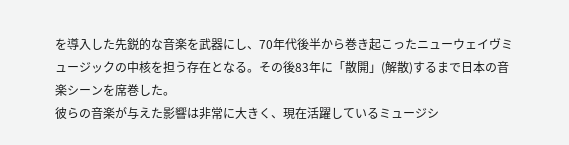を導入した先鋭的な音楽を武器にし、70年代後半から巻き起こったニューウェイヴミュージックの中核を担う存在となる。その後83年に「散開」(解散)するまで日本の音楽シーンを席巻した。
彼らの音楽が与えた影響は非常に大きく、現在活躍しているミュージシ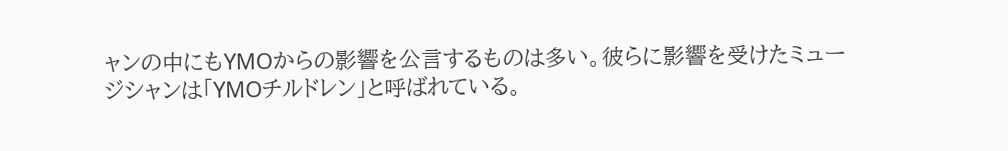ャンの中にもYMOからの影響を公言するものは多い。彼らに影響を受けたミュージシャンは「YMOチルドレン」と呼ばれている。